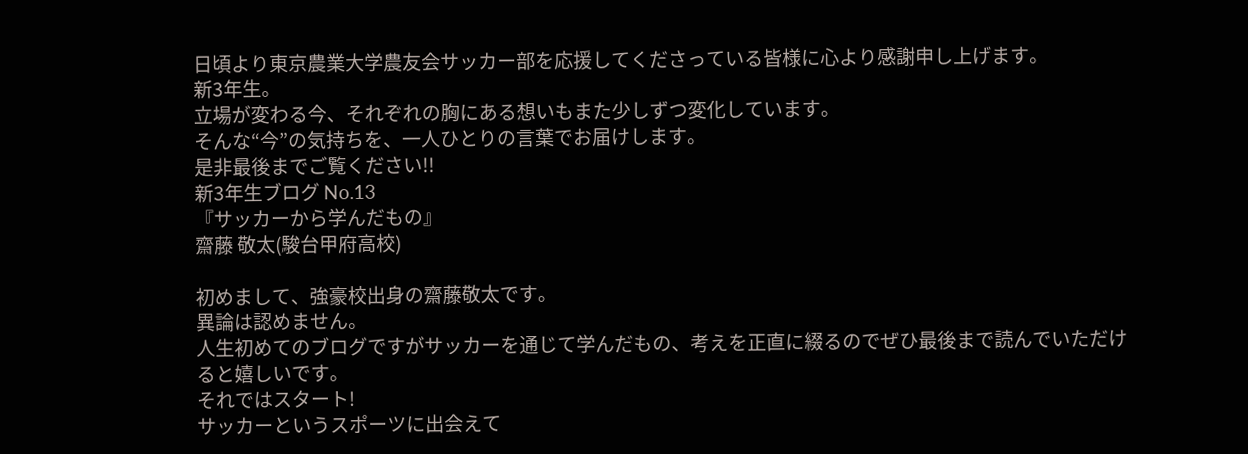日頃より東京農業大学農友会サッカー部を応援してくださっている皆様に心より感謝申し上げます。
新3年生。
立場が変わる今、それぞれの胸にある想いもまた少しずつ変化しています。
そんな“今”の気持ちを、一人ひとりの言葉でお届けします。
是非最後までご覧ください!!
新3年生ブログ No.13
『サッカーから学んだもの』
齋藤 敬太(駿台甲府高校)

初めまして、強豪校出身の齋藤敬太です。
異論は認めません。
人生初めてのブログですがサッカーを通じて学んだもの、考えを正直に綴るのでぜひ最後まで読んでいただけると嬉しいです。
それではスタート!
サッカーというスポーツに出会えて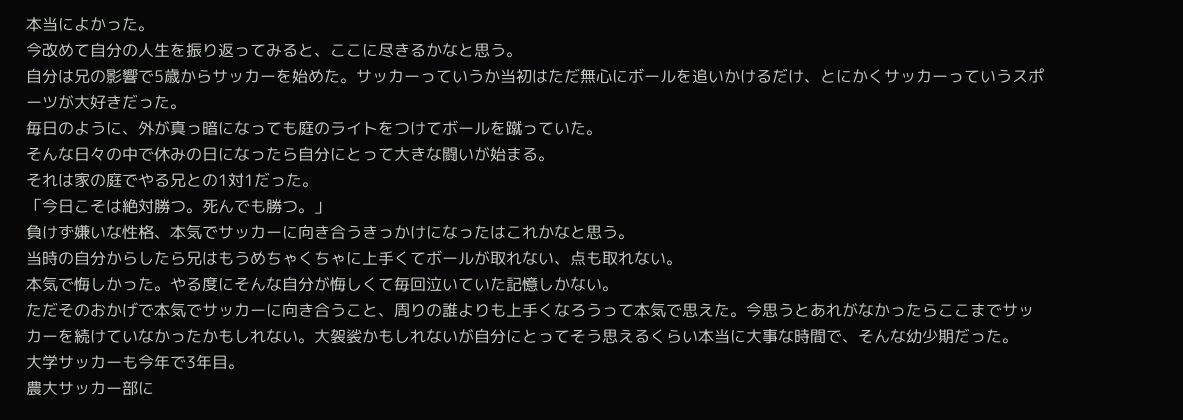本当によかった。
今改めて自分の人生を振り返ってみると、ここに尽きるかなと思う。
自分は兄の影響で5歳からサッカーを始めた。サッカーっていうか当初はただ無心にボールを追いかけるだけ、とにかくサッカーっていうスポーツが大好きだった。
毎日のように、外が真っ暗になっても庭のライトをつけてボールを蹴っていた。
そんな日々の中で休みの日になったら自分にとって大きな闘いが始まる。
それは家の庭でやる兄との1対1だった。
「今日こそは絶対勝つ。死んでも勝つ。」
負けず嫌いな性格、本気でサッカーに向き合うきっかけになったはこれかなと思う。
当時の自分からしたら兄はもうめちゃくちゃに上手くてボールが取れない、点も取れない。
本気で悔しかった。やる度にそんな自分が悔しくて毎回泣いていた記憶しかない。
ただそのおかげで本気でサッカーに向き合うこと、周りの誰よりも上手くなろうって本気で思えた。今思うとあれがなかったらここまでサッカーを続けていなかったかもしれない。大袈裟かもしれないが自分にとってそう思えるくらい本当に大事な時間で、そんな幼少期だった。
大学サッカーも今年で3年目。
農大サッカー部に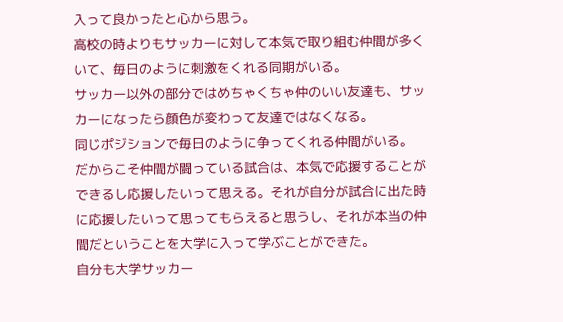入って良かったと心から思う。
高校の時よりもサッカーに対して本気で取り組む仲間が多くいて、毎日のように刺激をくれる同期がいる。
サッカー以外の部分ではめちゃくちゃ仲のいい友達も、サッカーになったら顔色が変わって友達ではなくなる。
同じポジションで毎日のように争ってくれる仲間がいる。
だからこそ仲間が闘っている試合は、本気で応援することができるし応援したいって思える。それが自分が試合に出た時に応援したいって思ってもらえると思うし、それが本当の仲間だということを大学に入って学ぶことができた。
自分も大学サッカー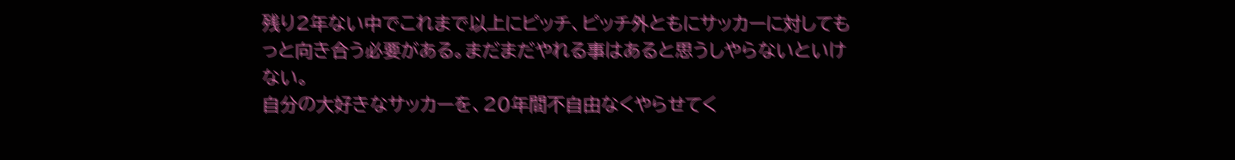残り2年ない中でこれまで以上にピッチ、ピッチ外ともにサッカーに対してもっと向き合う必要がある。まだまだやれる事はあると思うしやらないといけない。
自分の大好きなサッカーを、20年間不自由なくやらせてく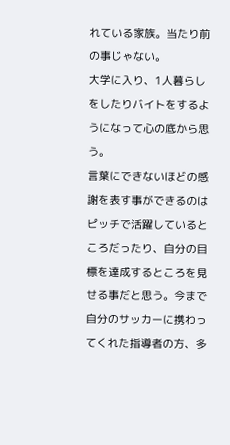れている家族。当たり前の事じゃない。
大学に入り、1人暮らしをしたりバイトをするようになって心の底から思う。
言葉にできないほどの感謝を表す事ができるのはピッチで活躍しているところだったり、自分の目標を達成するところを見せる事だと思う。今まで自分のサッカーに携わってくれた指導者の方、多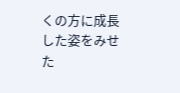くの方に成長した姿をみせた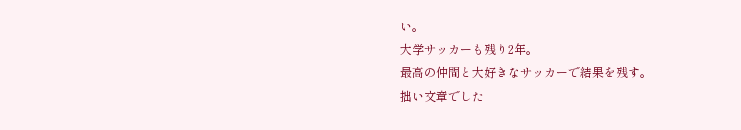い。
大学サッカーも残り2年。
最高の仲間と大好きなサッカーで結果を残す。
拙い文章でした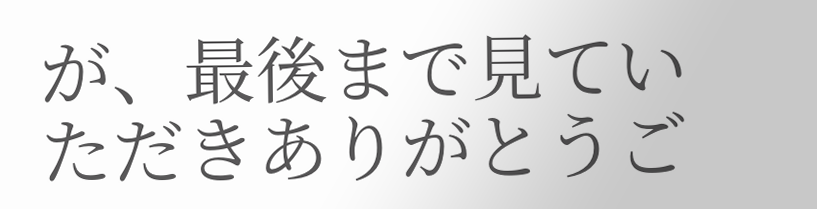が、最後まで見ていただきありがとうご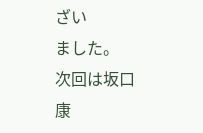ざい
ました。
次回は坂口康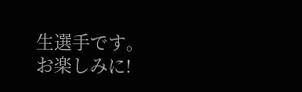生選手です。
お楽しみに!